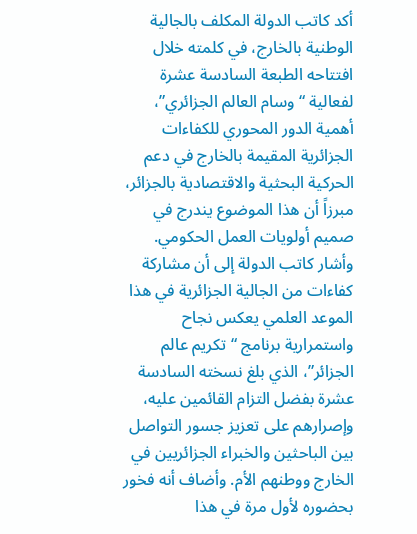أكد كاتب الدولة المكلف بالجالية الوطنية بالخارج، في كلمته خلال افتتاحه الطبعة السادسة عشرة لفعالية “وسام العالم الجزائري”، أهمية الدور المحوري للكفاءات الجزائرية المقيمة بالخارج في دعم الحركية البحثية والاقتصادية بالجزائر، مبرزاً أن هذا الموضوع يندرج في صميم أولويات العمل الحكومي.
وأشار كاتب الدولة إلى أن مشاركة كفاءات من الجالية الجزائرية في هذا الموعد العلمي يعكس نجاح واستمرارية برنامج “تكريم عالم الجزائر”، الذي بلغ نسخته السادسة عشرة بفضل التزام القائمين عليه، وإصرارهم على تعزيز جسور التواصل بين الباحثين والخبراء الجزائريين في الخارج ووطنهم الأم. وأضاف أنه فخور بحضوره لأول مرة في هذا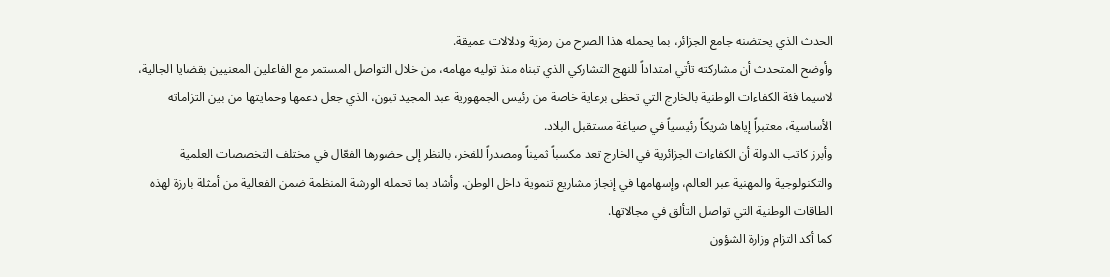الحدث الذي يحتضنه جامع الجزائر، بما يحمله هذا الصرح من رمزية ودلالات عميقة.
وأوضح المتحدث أن مشاركته تأتي امتداداً للنهج التشاركي الذي تبناه منذ توليه مهامه، من خلال التواصل المستمر مع الفاعلين المعنيين بقضايا الجالية، لاسيما فئة الكفاءات الوطنية بالخارج التي تحظى برعاية خاصة من رئيس الجمهورية عبد المجيد تبون، الذي جعل دعمها وحمايتها من بين التزاماته الأساسية، معتبراً إياها شريكاً رئيسياً في صياغة مستقبل البلاد.
وأبرز كاتب الدولة أن الكفاءات الجزائرية في الخارج تعد مكسباً ثميناً ومصدراً للفخر، بالنظر إلى حضورها الفعّال في مختلف التخصصات العلمية والتكنولوجية والمهنية عبر العالم، وإسهامها في إنجاز مشاريع تنموية داخل الوطن. وأشاد بما تحمله الورشة المنظمة ضمن الفعالية من أمثلة بارزة لهذه الطاقات الوطنية التي تواصل التألق في مجالاتها.
كما أكد التزام وزارة الشؤون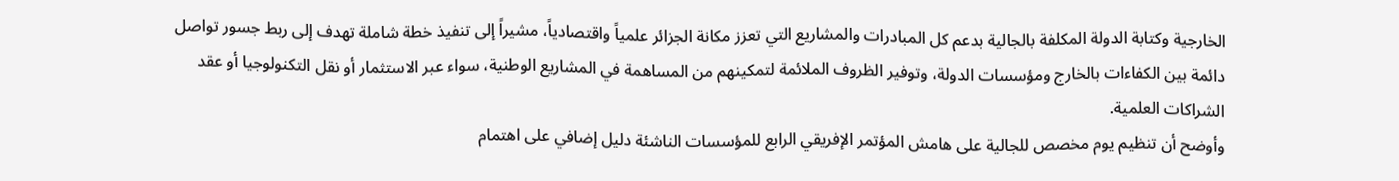الخارجية وكتابة الدولة المكلفة بالجالية بدعم كل المبادرات والمشاريع التي تعزز مكانة الجزائر علمياً واقتصادياً، مشيراً إلى تنفيذ خطة شاملة تهدف إلى ربط جسور تواصل دائمة بين الكفاءات بالخارج ومؤسسات الدولة، وتوفير الظروف الملائمة لتمكينهم من المساهمة في المشاريع الوطنية، سواء عبر الاستثمار أو نقل التكنولوجيا أو عقد الشراكات العلمية.
وأوضح أن تنظيم يوم مخصص للجالية على هامش المؤتمر الإفريقي الرابع للمؤسسات الناشئة دليل إضافي على اهتمام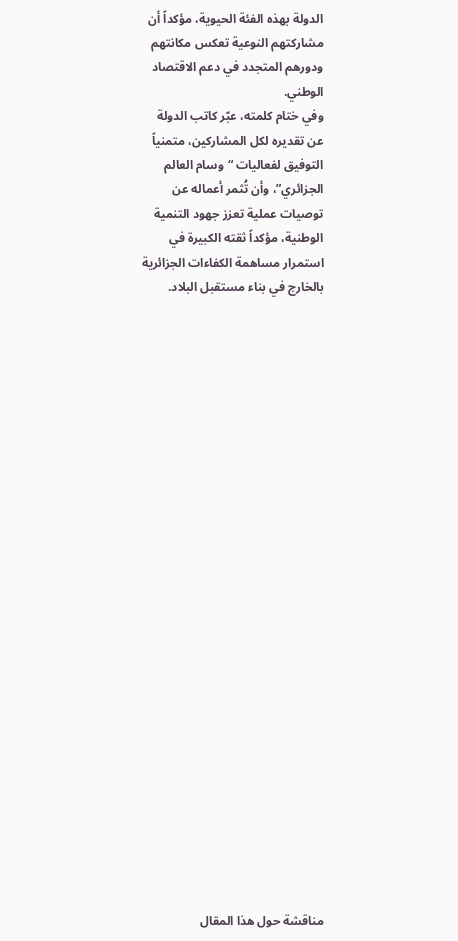الدولة بهذه الفئة الحيوية، مؤكداً أن مشاركتهم النوعية تعكس مكانتهم ودورهم المتجدد في دعم الاقتصاد الوطني.
وفي ختام كلمته، عبّر كاتب الدولة عن تقديره لكل المشاركين، متمنياً التوفيق لفعاليات “وسام العالم الجزائري”، وأن تُثمر أعماله عن توصيات عملية تعزز جهود التنمية الوطنية، مؤكداً ثقته الكبيرة في استمرار مساهمة الكفاءات الجزائرية بالخارج في بناء مستقبل البلاد.

























مناقشة حول هذا المقال